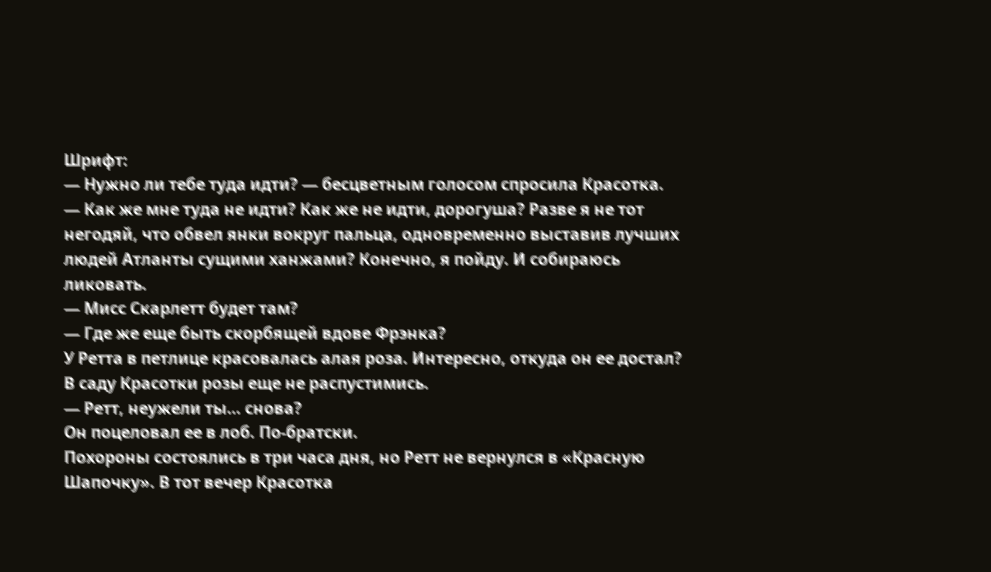Шрифт:
— Нужно ли тебе туда идти? — бесцветным голосом спросила Красотка.
— Как же мне туда не идти? Как же не идти, дорогуша? Разве я не тот негодяй, что обвел янки вокруг пальца, одновременно выставив лучших людей Атланты сущими ханжами? Конечно, я пойду. И собираюсь ликовать.
— Мисс Скарлетт будет там?
— Где же еще быть скорбящей вдове Фрэнка?
У Ретта в петлице красовалась алая роза. Интересно, откуда он ее достал? В саду Красотки розы еще не распустимись.
— Ретт, неужели ты… снова?
Он поцеловал ее в лоб. По-братски.
Похороны состоялись в три часа дня, но Ретт не вернулся в «Красную Шапочку». В тот вечер Красотка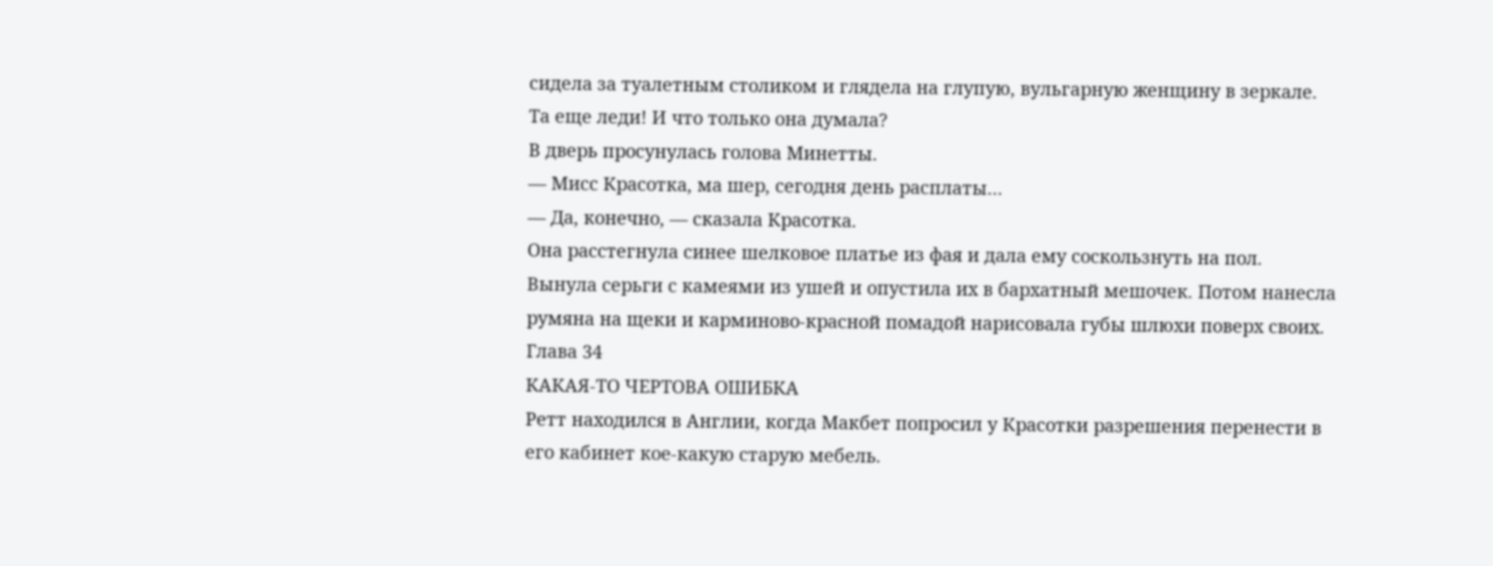сидела за туалетным столиком и глядела на глупую, вульгарную женщину в зеркале. Та еще леди! И что только она думала?
В дверь просунулась голова Минетты.
— Мисс Красотка, ма шер, сегодня день расплаты…
— Да, конечно, — сказала Красотка.
Она расстегнула синее шелковое платье из фая и дала ему соскользнуть на пол. Вынула серьги с камеями из ушей и опустила их в бархатный мешочек. Потом нанесла румяна на щеки и карминово-красной помадой нарисовала губы шлюхи поверх своих.
Глава 34
КАКАЯ-ТО ЧЕРТОВА ОШИБКА
Ретт находился в Англии, когда Макбет попросил у Красотки разрешения перенести в его кабинет кое-какую старую мебель.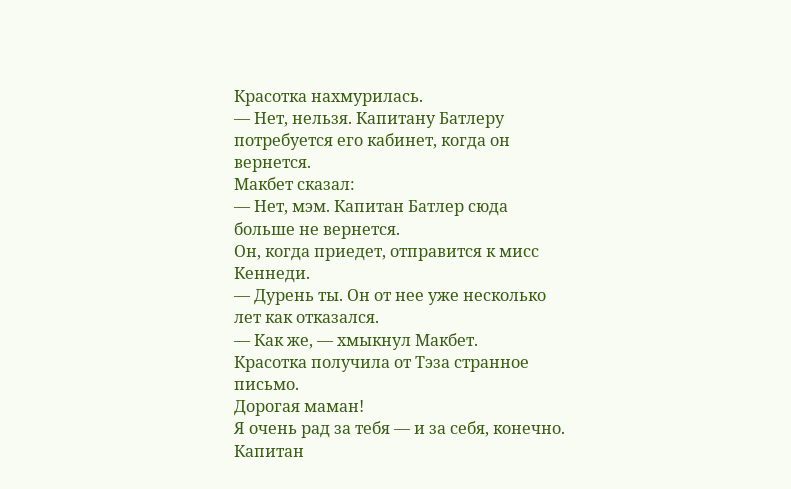Красотка нахмурилась.
— Нет, нельзя. Капитану Батлеру потребуется его кабинет, когда он вернется.
Макбет сказал:
— Нет, мэм. Капитан Батлер сюда больше не вернется.
Он, когда приедет, отправится к мисс Кеннеди.
— Дурень ты. Он от нее уже несколько лет как отказался.
— Как же, — хмыкнул Макбет.
Красотка получила от Тэза странное письмо.
Дорогая маман!
Я очень рад за тебя — и за себя, конечно. Капитан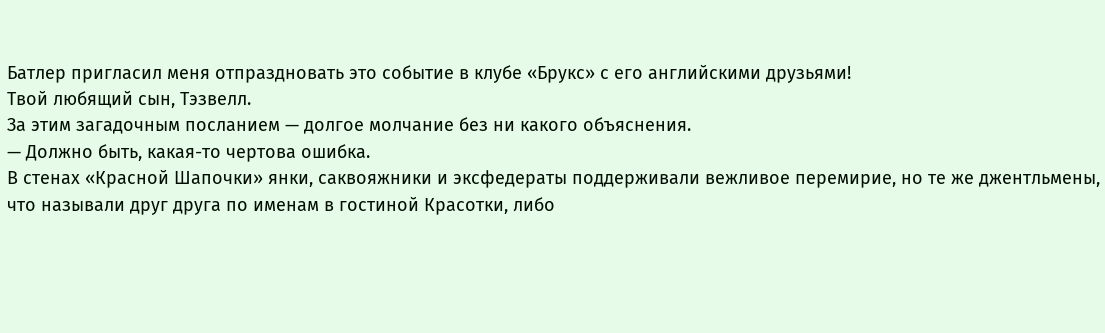Батлер пригласил меня отпраздновать это событие в клубе «Брукс» с его английскими друзьями!
Твой любящий сын, Тэзвелл.
За этим загадочным посланием — долгое молчание без ни какого объяснения.
— Должно быть, какая-то чертова ошибка.
В стенах «Красной Шапочки» янки, саквояжники и эксфедераты поддерживали вежливое перемирие, но те же джентльмены, что называли друг друга по именам в гостиной Красотки, либо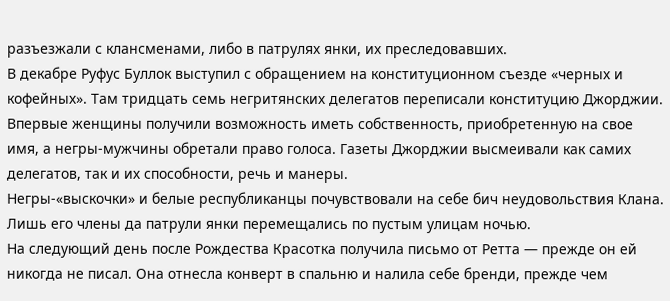разъезжали с клансменами, либо в патрулях янки, их преследовавших.
В декабре Руфус Буллок выступил с обращением на конституционном съезде «черных и кофейных». Там тридцать семь негритянских делегатов переписали конституцию Джорджии. Впервые женщины получили возможность иметь собственность, приобретенную на свое имя, а негры-мужчины обретали право голоса. Газеты Джорджии высмеивали как самих делегатов, так и их способности, речь и манеры.
Негры-«выскочки» и белые республиканцы почувствовали на себе бич неудовольствия Клана. Лишь его члены да патрули янки перемещались по пустым улицам ночью.
На следующий день после Рождества Красотка получилa письмо от Ретта — прежде он ей никогда не писал. Она отнесла конверт в спальню и налила себе бренди, прежде чем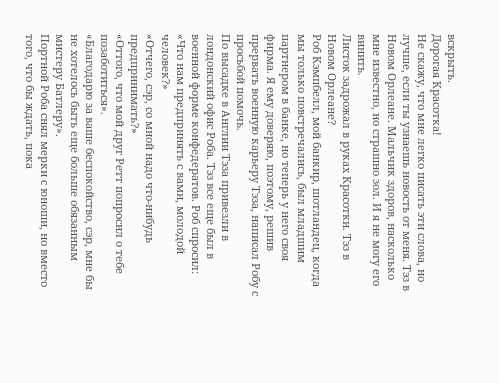вскрыть.
Дорогая Красотка!
Не скажу, что мне легко писать эти слова, но лучше, если ты узнаешь новость от меня. Тэз в Новом Орлеане. Мальчик здоров, насколько мне известно, но страшно зол. И я не могу его винить.
Листок задрожал в руках Красотки. Тэз в Новом Орлеане?
Роб Кэмпбелл, мой банкир, шотландец, когда мы только повстречались, был младшим партнером в банке, но теперь у него своя фирма. Я ему доверяю, поэтому, решив прервать военную карьеру Тэза, написал Робу с просьбой помочь.
По высадке в Англии Тэза привезли в лондонский офис Роба. Тэз все еще был в военной форме конфедератов. Роб спросил: «Что нам предпринять с вами, молодой человек?»
«Отчего, сэр, со мной надо что-нибудь предпринимать?»
«Оттого, что мой друг Ретт попросил о тебе позаботиться».
«Благодарю за ваше беспокойство, сэр, мне бы не хотелось быть еще больше обязанным мистеру Батлеру».
Портной Роба снял мерки с юноши, но вместо того, что бы ждать, пока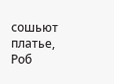сошьют платье, Роб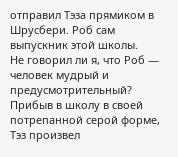отправил Тэза прямиком в Шрусбери. Роб сам выпускник этой школы.
Не говорил ли я, что Роб — человек мудрый и предусмотрительный? Прибыв в школу в своей потрепанной серой форме, Тэз произвел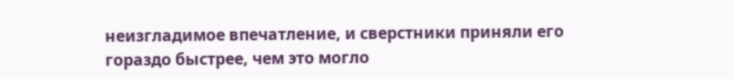неизгладимое впечатление, и сверстники приняли его гораздо быстрее, чем это могло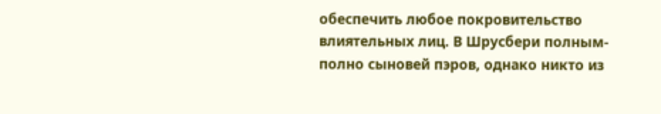обеспечить любое покровительство влиятельных лиц. В Шрусбери полным-полно сыновей пэров, однако никто из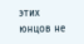этих юнцов не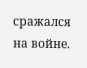сражался на войне.